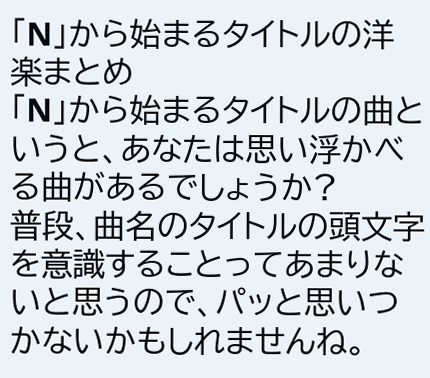「N」から始まるタイトルの洋楽まとめ
「N」から始まるタイトルの曲というと、あなたは思い浮かべる曲があるでしょうか?
普段、曲名のタイトルの頭文字を意識することってあまりないと思うので、パッと思いつかないかもしれませんね。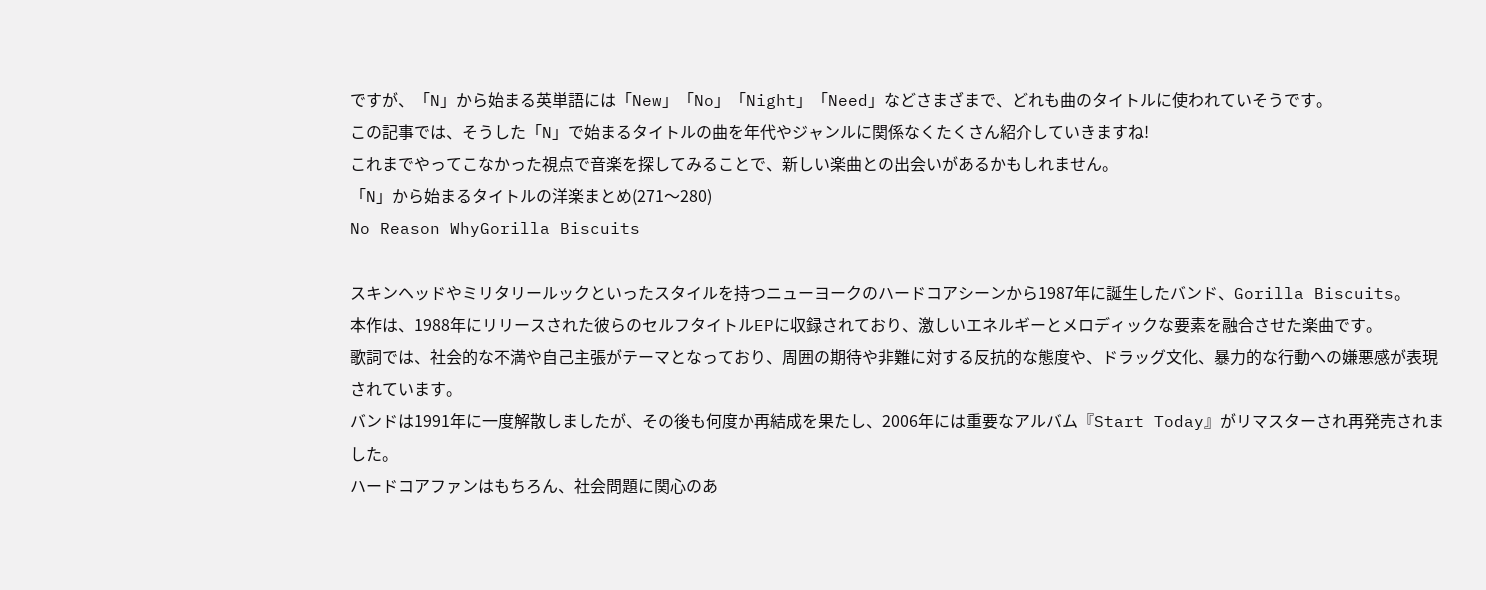ですが、「N」から始まる英単語には「New」「No」「Night」「Need」などさまざまで、どれも曲のタイトルに使われていそうです。
この記事では、そうした「N」で始まるタイトルの曲を年代やジャンルに関係なくたくさん紹介していきますね!
これまでやってこなかった視点で音楽を探してみることで、新しい楽曲との出会いがあるかもしれません。
「N」から始まるタイトルの洋楽まとめ(271〜280)
No Reason WhyGorilla Biscuits

スキンヘッドやミリタリールックといったスタイルを持つニューヨークのハードコアシーンから1987年に誕生したバンド、Gorilla Biscuits。
本作は、1988年にリリースされた彼らのセルフタイトルEPに収録されており、激しいエネルギーとメロディックな要素を融合させた楽曲です。
歌詞では、社会的な不満や自己主張がテーマとなっており、周囲の期待や非難に対する反抗的な態度や、ドラッグ文化、暴力的な行動への嫌悪感が表現されています。
バンドは1991年に一度解散しましたが、その後も何度か再結成を果たし、2006年には重要なアルバム『Start Today』がリマスターされ再発売されました。
ハードコアファンはもちろん、社会問題に関心のあ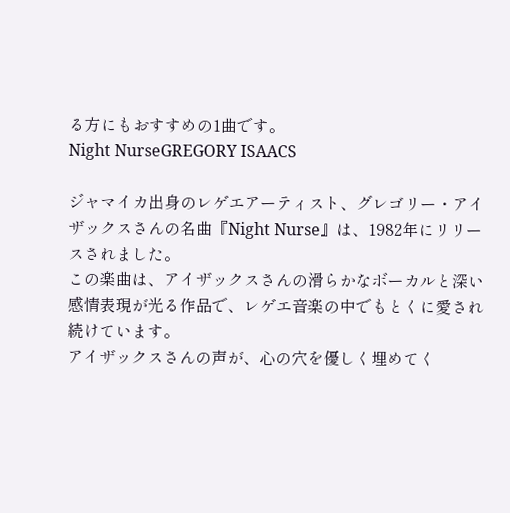る方にもおすすめの1曲です。
Night NurseGREGORY ISAACS

ジャマイカ出身のレゲエアーティスト、グレゴリー・アイザックスさんの名曲『Night Nurse』は、1982年にリリースされました。
この楽曲は、アイザックスさんの滑らかなボーカルと深い感情表現が光る作品で、レゲエ音楽の中でもとくに愛され続けています。
アイザックスさんの声が、心の穴を優しく埋めてく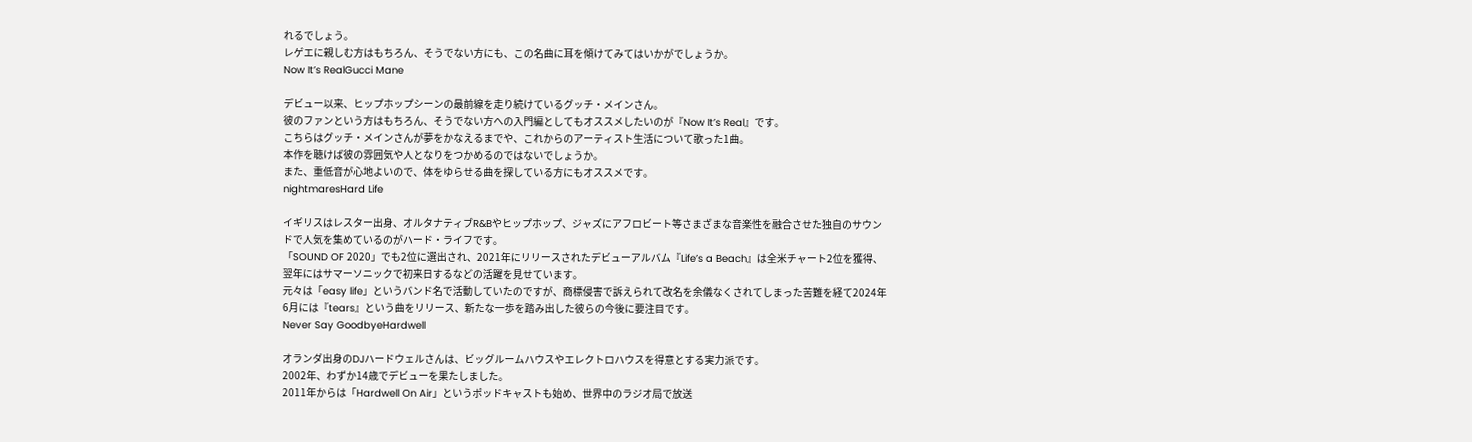れるでしょう。
レゲエに親しむ方はもちろん、そうでない方にも、この名曲に耳を傾けてみてはいかがでしょうか。
Now It’s RealGucci Mane

デビュー以来、ヒップホップシーンの最前線を走り続けているグッチ・メインさん。
彼のファンという方はもちろん、そうでない方への入門編としてもオススメしたいのが『Now It’s Real』です。
こちらはグッチ・メインさんが夢をかなえるまでや、これからのアーティスト生活について歌った1曲。
本作を聴けば彼の雰囲気や人となりをつかめるのではないでしょうか。
また、重低音が心地よいので、体をゆらせる曲を探している方にもオススメです。
nightmaresHard Life

イギリスはレスター出身、オルタナティブR&Bやヒップホップ、ジャズにアフロビート等さまざまな音楽性を融合させた独自のサウンドで人気を集めているのがハード・ライフです。
「SOUND OF 2020」でも2位に選出され、2021年にリリースされたデビューアルバム『Life’s a Beach』は全米チャート2位を獲得、翌年にはサマーソニックで初来日するなどの活躍を見せています。
元々は「easy life」というバンド名で活動していたのですが、商標侵害で訴えられて改名を余儀なくされてしまった苦難を経て2024年6月には『tears』という曲をリリース、新たな一歩を踏み出した彼らの今後に要注目です。
Never Say GoodbyeHardwell

オランダ出身のDJハードウェルさんは、ビッグルームハウスやエレクトロハウスを得意とする実力派です。
2002年、わずか14歳でデビューを果たしました。
2011年からは「Hardwell On Air」というポッドキャストも始め、世界中のラジオ局で放送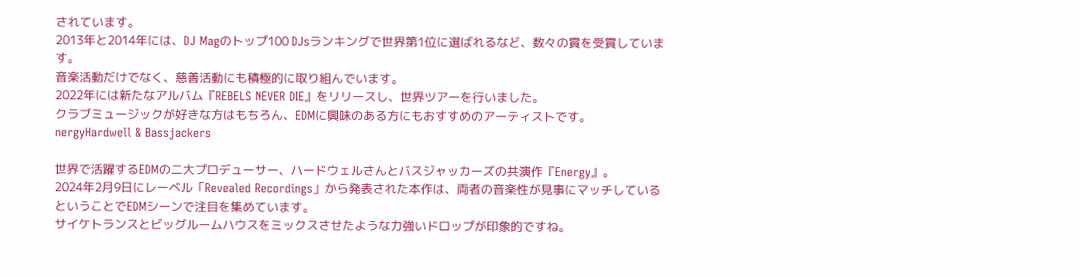されています。
2013年と2014年には、DJ Magのトップ100 DJsランキングで世界第1位に選ばれるなど、数々の賞を受賞しています。
音楽活動だけでなく、慈善活動にも積極的に取り組んでいます。
2022年には新たなアルバム『REBELS NEVER DIE』をリリースし、世界ツアーを行いました。
クラブミュージックが好きな方はもちろん、EDMに興味のある方にもおすすめのアーティストです。
nergyHardwell & Bassjackers

世界で活躍するEDMの二大プロデューサー、ハードウェルさんとバスジャッカーズの共演作『Energy』。
2024年2月9日にレーベル「Revealed Recordings」から発表された本作は、両者の音楽性が見事にマッチしているということでEDMシーンで注目を集めています。
サイケトランスとビッグルームハウスをミックスさせたような力強いドロップが印象的ですね。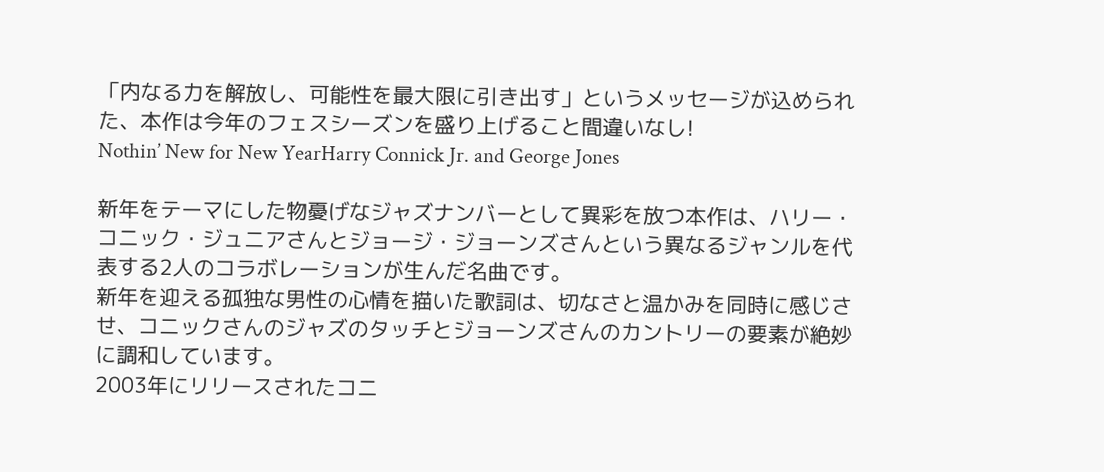「内なる力を解放し、可能性を最大限に引き出す」というメッセージが込められた、本作は今年のフェスシーズンを盛り上げること間違いなし!
Nothin’ New for New YearHarry Connick Jr. and George Jones

新年をテーマにした物憂げなジャズナンバーとして異彩を放つ本作は、ハリー・コニック・ジュニアさんとジョージ・ジョーンズさんという異なるジャンルを代表する2人のコラボレーションが生んだ名曲です。
新年を迎える孤独な男性の心情を描いた歌詞は、切なさと温かみを同時に感じさせ、コニックさんのジャズのタッチとジョーンズさんのカントリーの要素が絶妙に調和しています。
2003年にリリースされたコニ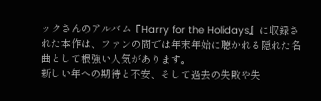ックさんのアルバム『Harry for the Holidays』に収録された本作は、ファンの間では年末年始に聴かれる隠れた名曲として根強い人気があります。
新しい年への期待と不安、そして過去の失敗や失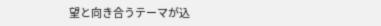望と向き合うテーマが込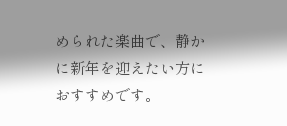められた楽曲で、静かに新年を迎えたい方におすすめです。